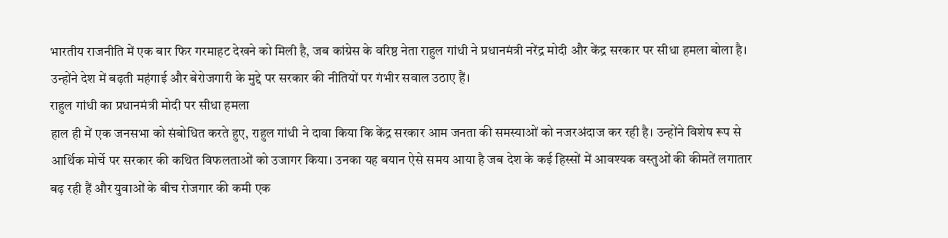भारतीय राजनीति में एक बार फिर गरमाहट देखने को मिली है, जब कांग्रेस के वरिष्ठ नेता राहुल गांधी ने प्रधानमंत्री नरेंद्र मोदी और केंद्र सरकार पर सीधा हमला बोला है। उन्होंने देश में बढ़ती महंगाई और बेरोजगारी के मुद्दे पर सरकार की नीतियों पर गंभीर सवाल उठाए हैं।
राहुल गांधी का प्रधानमंत्री मोदी पर सीधा हमला
हाल ही में एक जनसभा को संबोधित करते हुए, राहुल गांधी ने दावा किया कि केंद्र सरकार आम जनता की समस्याओं को नजरअंदाज कर रही है। उन्होंने विशेष रूप से आर्थिक मोर्चे पर सरकार की कथित विफलताओं को उजागर किया। उनका यह बयान ऐसे समय आया है जब देश के कई हिस्सों में आवश्यक वस्तुओं की कीमतें लगातार बढ़ रही हैं और युवाओं के बीच रोजगार की कमी एक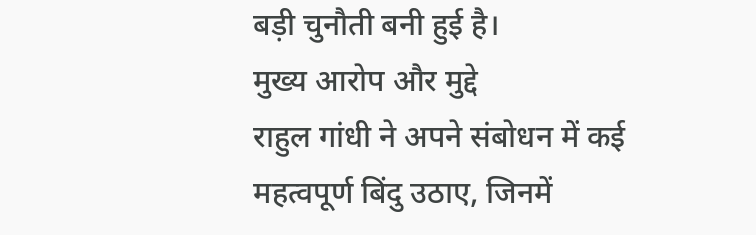बड़ी चुनौती बनी हुई है।
मुख्य आरोप और मुद्दे
राहुल गांधी ने अपने संबोधन में कई महत्वपूर्ण बिंदु उठाए, जिनमें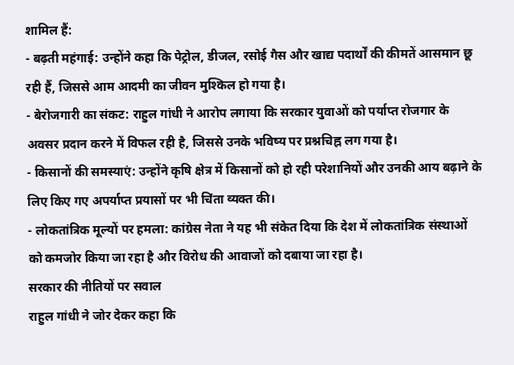शामिल हैं:
- बढ़ती महंगाई: उन्होंने कहा कि पेट्रोल, डीजल, रसोई गैस और खाद्य पदार्थों की कीमतें आसमान छू रही हैं, जिससे आम आदमी का जीवन मुश्किल हो गया है।
- बेरोजगारी का संकट: राहुल गांधी ने आरोप लगाया कि सरकार युवाओं को पर्याप्त रोजगार के अवसर प्रदान करने में विफल रही है, जिससे उनके भविष्य पर प्रश्नचिह्न लग गया है।
- किसानों की समस्याएं: उन्होंने कृषि क्षेत्र में किसानों को हो रही परेशानियों और उनकी आय बढ़ाने के लिए किए गए अपर्याप्त प्रयासों पर भी चिंता व्यक्त की।
- लोकतांत्रिक मूल्यों पर हमला: कांग्रेस नेता ने यह भी संकेत दिया कि देश में लोकतांत्रिक संस्थाओं को कमजोर किया जा रहा है और विरोध की आवाजों को दबाया जा रहा है।
सरकार की नीतियों पर सवाल
राहुल गांधी ने जोर देकर कहा कि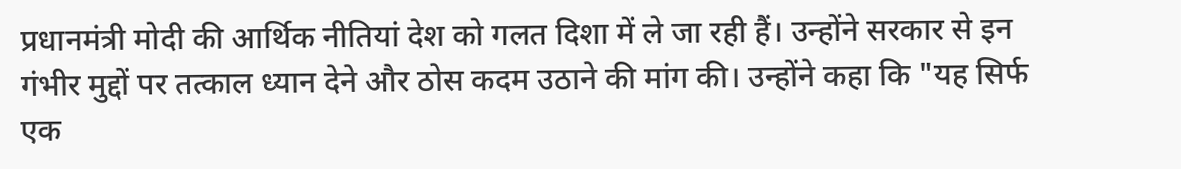प्रधानमंत्री मोदी की आर्थिक नीतियां देश को गलत दिशा में ले जा रही हैं। उन्होंने सरकार से इन गंभीर मुद्दों पर तत्काल ध्यान देने और ठोस कदम उठाने की मांग की। उन्होंने कहा कि "यह सिर्फ एक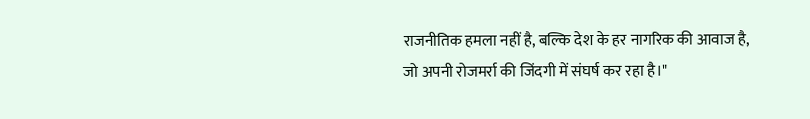राजनीतिक हमला नहीं है, बल्कि देश के हर नागरिक की आवाज है, जो अपनी रोजमर्रा की जिंदगी में संघर्ष कर रहा है।"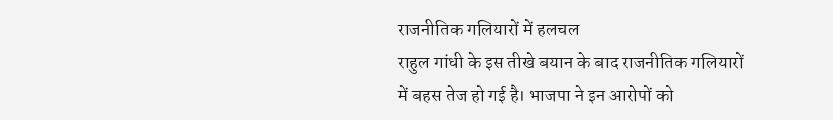राजनीतिक गलियारों में हलचल
राहुल गांधी के इस तीखे बयान के बाद राजनीतिक गलियारों में बहस तेज हो गई है। भाजपा ने इन आरोपों को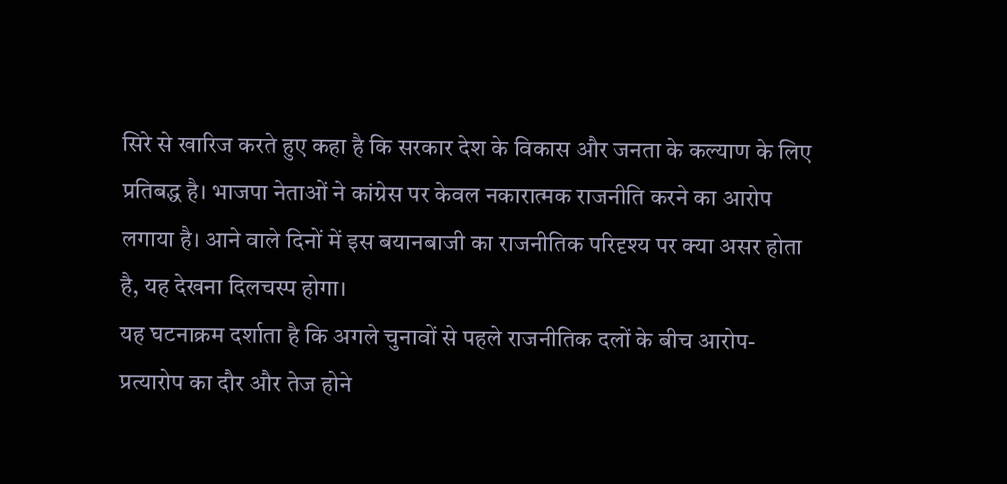सिरे से खारिज करते हुए कहा है कि सरकार देश के विकास और जनता के कल्याण के लिए प्रतिबद्ध है। भाजपा नेताओं ने कांग्रेस पर केवल नकारात्मक राजनीति करने का आरोप लगाया है। आने वाले दिनों में इस बयानबाजी का राजनीतिक परिदृश्य पर क्या असर होता है, यह देखना दिलचस्प होगा।
यह घटनाक्रम दर्शाता है कि अगले चुनावों से पहले राजनीतिक दलों के बीच आरोप-प्रत्यारोप का दौर और तेज होने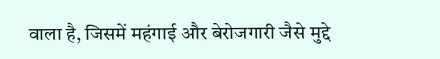वाला है, जिसमें महंगाई और बेरोजगारी जैसे मुद्दे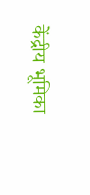केंद्रीय भूमिका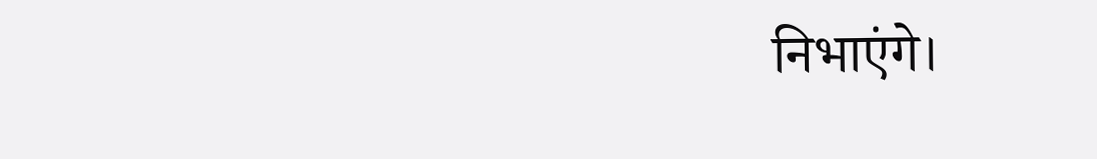निभाएंगे।